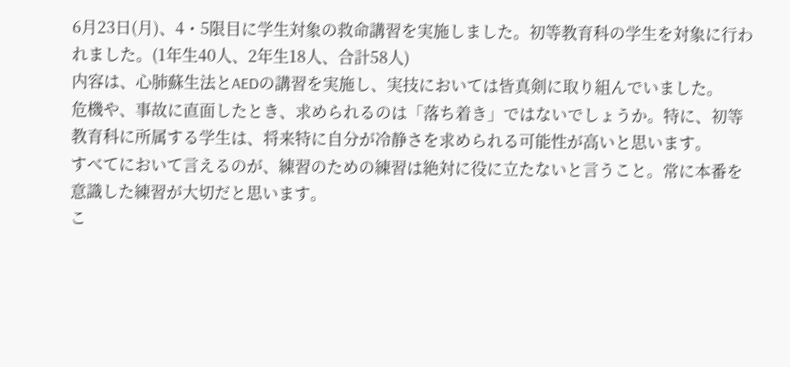6月23日(月)、4・5限目に学生対象の救命講習を実施しました。初等教育科の学生を対象に行われました。(1年生40人、2年生18人、合計58人)
内容は、心肺蘇生法とAEDの講習を実施し、実技においては皆真剣に取り組んでいました。
危機や、事故に直面したとき、求められるのは「落ち着き」ではないでしょうか。特に、初等教育科に所属する学生は、将来特に自分が冷静さを求められる可能性が高いと思います。
すべてにおいて言えるのが、練習のための練習は絶対に役に立たないと言うこと。常に本番を意識した練習が大切だと思います。
こ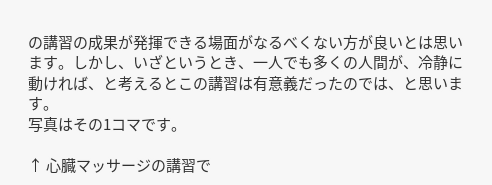の講習の成果が発揮できる場面がなるべくない方が良いとは思います。しかし、いざというとき、一人でも多くの人間が、冷静に動ければ、と考えるとこの講習は有意義だったのでは、と思います。
写真はその1コマです。

↑ 心臓マッサージの講習で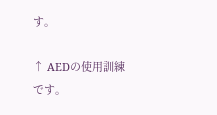す。

↑ AEDの使用訓練です。